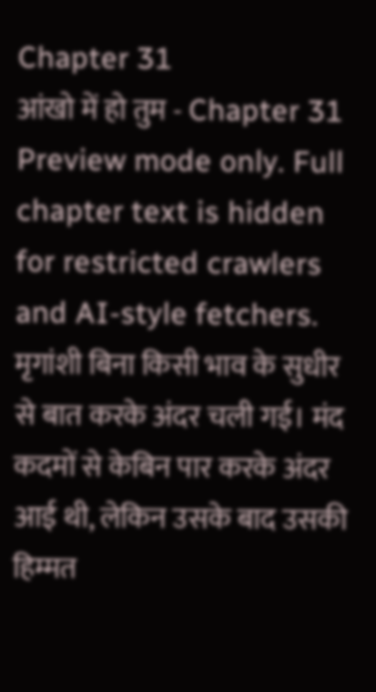Chapter 31
आंखो में हो तुम - Chapter 31
Preview mode only. Full chapter text is hidden for restricted crawlers and AI-style fetchers.
मृगांशी बिना किसी भाव के सुधीर से बात करके अंदर चली गई। मंद कदमों से केबिन पार करके अंदर आई थी, लेकिन उसके बाद उसकी हिम्मत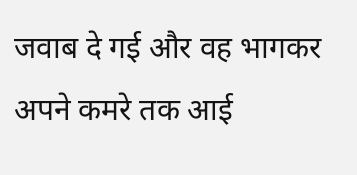जवाब दे गई और वह भागकर अपने कमरे तक आई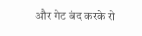और गेट बंद करके रो